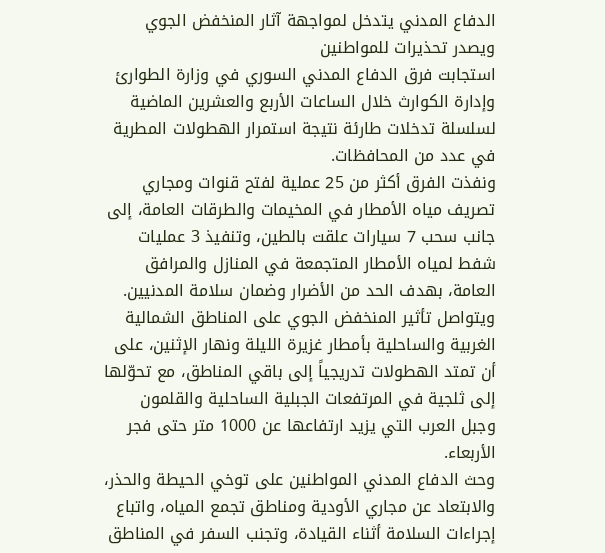الدفاع المدني يتدخل لمواجهة آثار المنخفض الجوي ويصدر تحذيرات للمواطنين
استجابت فرق الدفاع المدني السوري في وزارة الطوارئ وإدارة الكوارث خلال الساعات الأربع والعشرين الماضية لسلسلة تدخلات طارئة نتيجة استمرار الهطولات المطرية في عدد من المحافظات.
ونفذت الفرق أكثر من 25 عملية لفتح قنوات ومجاري تصريف مياه الأمطار في المخيمات والطرقات العامة، إلى جانب سحب 7 سيارات علقت بالطين، وتنفيذ 3 عمليات شفط لمياه الأمطار المتجمعة في المنازل والمرافق العامة، بهدف الحد من الأضرار وضمان سلامة المدنيين.
ويتواصل تأثير المنخفض الجوي على المناطق الشمالية الغربية والساحلية بأمطار غزيرة الليلة ونهار الإثنين، على أن تمتد الهطولات تدريجياً إلى باقي المناطق، مع تحوّلها إلى ثلجية في المرتفعات الجبلية الساحلية والقلمون وجبل العرب التي يزيد ارتفاعها عن 1000 متر حتى فجر الأربعاء.
وحث الدفاع المدني المواطنين على توخي الحيطة والحذر، والابتعاد عن مجاري الأودية ومناطق تجمع المياه، واتباع إجراءات السلامة أثناء القيادة، وتجنب السفر في المناطق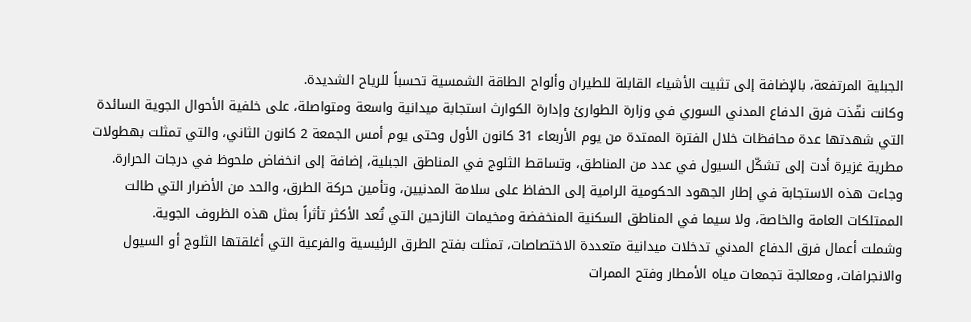الجبلية المرتفعة، بالإضافة إلى تثبيت الأشياء القابلة للطيران وألواح الطاقة الشمسية تحسباً للرياح الشديدة.
وكانت نفّذت فرق الدفاع المدني السوري في وزارة الطوارئ وإدارة الكوارث استجابة ميدانية واسعة ومتواصلة، على خلفية الأحوال الجوية السائدة التي شهدتها عدة محافظات خلال الفترة الممتدة من يوم الأربعاء 31 كانون الأول وحتى يوم أمس الجمعة 2 كانون الثاني، والتي تمثلت بهطولات مطرية غزيرة أدت إلى تشكّل السيول في عدد من المناطق، وتساقط الثلوج في المناطق الجبلية، إضافة إلى انخفاض ملحوظ في درجات الحرارة.
وجاءت هذه الاستجابة في إطار الجهود الحكومية الرامية إلى الحفاظ على سلامة المدنيين، وتأمين حركة الطرق، والحد من الأضرار التي طالت الممتلكات العامة والخاصة، ولا سيما في المناطق السكنية المنخفضة ومخيمات النازحين التي تُعد الأكثر تأثراً بمثل هذه الظروف الجوية.
وشملت أعمال فرق الدفاع المدني تدخلات ميدانية متعددة الاختصاصات، تمثلت بفتح الطرق الرئيسية والفرعية التي أغلقتها الثلوج أو السيول والانجرافات، ومعالجة تجمعات مياه الأمطار وفتح الممرات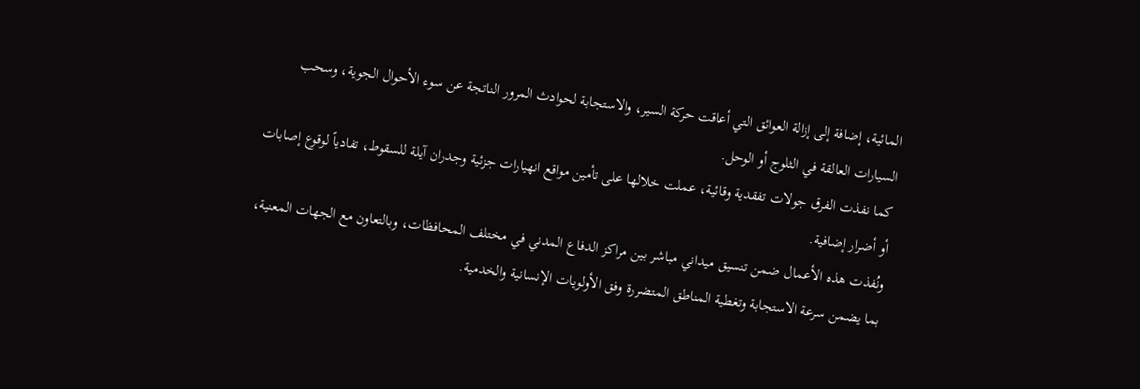المائية، إضافة إلى إزالة العوائق التي أعاقت حركة السير، والاستجابة لحوادث المرور الناتجة عن سوء الأحوال الجوية، وسحب السيارات العالقة في الثلوج أو الوحل.
كما نفذت الفرق جولات تفقدية وقائية، عملت خلالها على تأمين مواقع انهيارات جزئية وجدران آيلة للسقوط، تفادياً لوقوع إصابات أو أضرار إضافية.
ونُفذت هذه الأعمال ضمن تنسيق ميداني مباشر بين مراكز الدفاع المدني في مختلف المحافظات، وبالتعاون مع الجهات المعنية، بما يضمن سرعة الاستجابة وتغطية المناطق المتضررة وفق الأولويات الإنسانية والخدمية.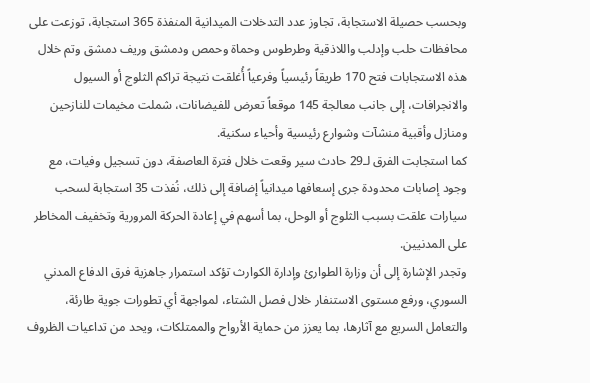وبحسب حصيلة الاستجابة، تجاوز عدد التدخلات الميدانية المنفذة 365 استجابة، توزعت على محافظات حلب وإدلب واللاذقية وطرطوس وحماة وحمص ودمشق وريف دمشق وتم خلال هذه الاستجابات فتح 170 طريقاً رئيسياً وفرعياً أُغلقت نتيجة تراكم الثلوج أو السيول والانجرافات، إلى جانب معالجة 145 موقعاً تعرض للفيضانات، شملت مخيمات للنازحين ومنازل وأقبية منشآت وشوارع رئيسية وأحياء سكنية.
كما استجابت الفرق لـ29 حادث سير وقعت خلال فترة العاصفة، دون تسجيل وفيات، مع وجود إصابات محدودة جرى إسعافها ميدانياً إضافة إلى ذلك، نُفذت 35 استجابة لسحب سيارات علقت بسبب الثلوج أو الوحل، بما أسهم في إعادة الحركة المرورية وتخفيف المخاطر على المدنيين.
وتجدر الإشارة إلى أن وزارة الطوارئ وإدارة الكوارث تؤكد استمرار جاهزية فرق الدفاع المدني السوري، ورفع مستوى الاستنفار خلال فصل الشتاء، لمواجهة أي تطورات جوية طارئة، والتعامل السريع مع آثارها، بما يعزز من حماية الأرواح والممتلكات، ويحد من تداعيات الظروف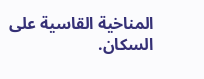المناخية القاسية على السكان.